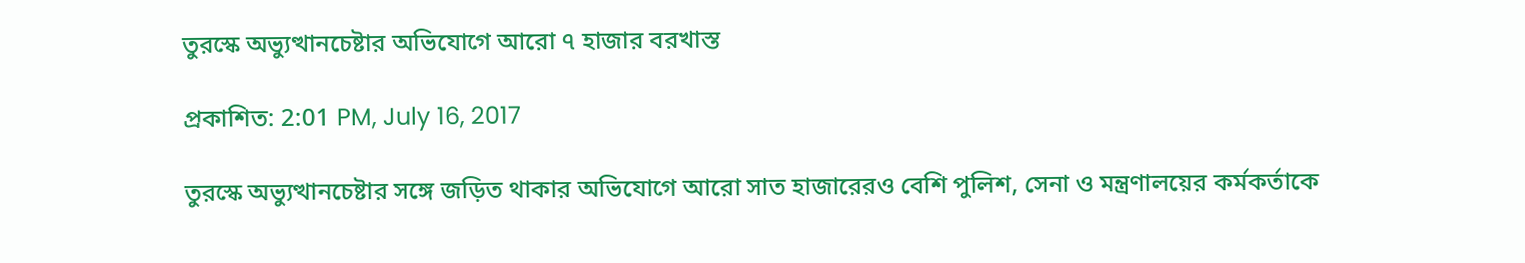তুরস্কে অভ্যুত্থানচেষ্টার অভিযোগে আরো ৭ হাজার বরখাস্ত

প্রকাশিত: 2:01 PM, July 16, 2017

তুরস্কে অভ্যুত্থানচেষ্টার সঙ্গে জড়িত থাকার অভিযোগে আরো সাত হাজারেরও বেশি পুলিশ, সেনা ও মন্ত্রণালয়ের কর্মকর্তাকে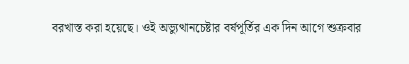বরখাস্ত করা হয়েছে। ওই অভ্যুত্থানচেষ্টার বর্ষপূর্তির এক দিন আগে শুক্রবার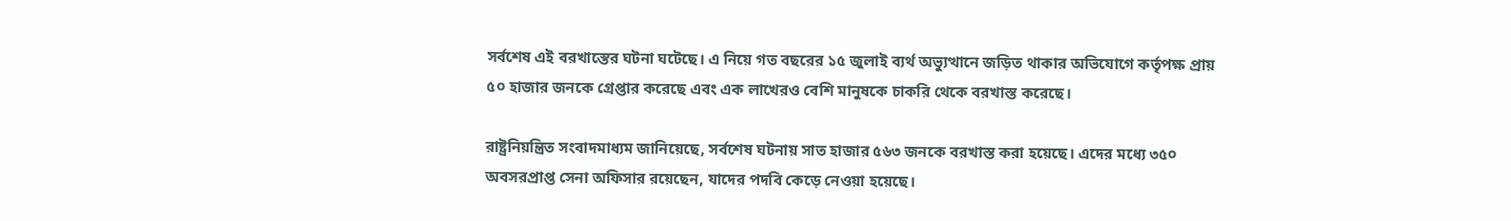সর্বশেষ এই বরখাস্তের ঘটনা ঘটেছে। এ নিয়ে গত বছরের ১৫ জুলাই ব্যর্থ অভ্যুত্থানে জড়িত থাকার অভিযোগে কর্তৃপক্ষ প্রায় ৫০ হাজার জনকে গ্রেপ্তার করেছে এবং এক লাখেরও বেশি মানুষকে চাকরি থেকে বরখাস্ত করেছে।

রাষ্ট্রনিয়ন্ত্রিত সংবাদমাধ্যম জানিয়েছে, সর্বশেষ ঘটনায় সাত হাজার ৫৬৩ জনকে বরখাস্ত করা হয়েছে। এদের মধ্যে ৩৫০ অবসরপ্রাপ্ত সেনা অফিসার রয়েছেন, যাদের পদবি কেড়ে নেওয়া হয়েছে।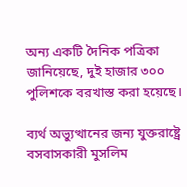অন্য একটি দৈনিক পত্রিকা জানিয়েছে, দুই হাজার ৩০০ পুলিশকে বরখাস্ত করা হয়েছে।

ব্যর্থ অভ্যুত্থানের জন্য যুক্তরাষ্ট্রে বসবাসকারী মুসলিম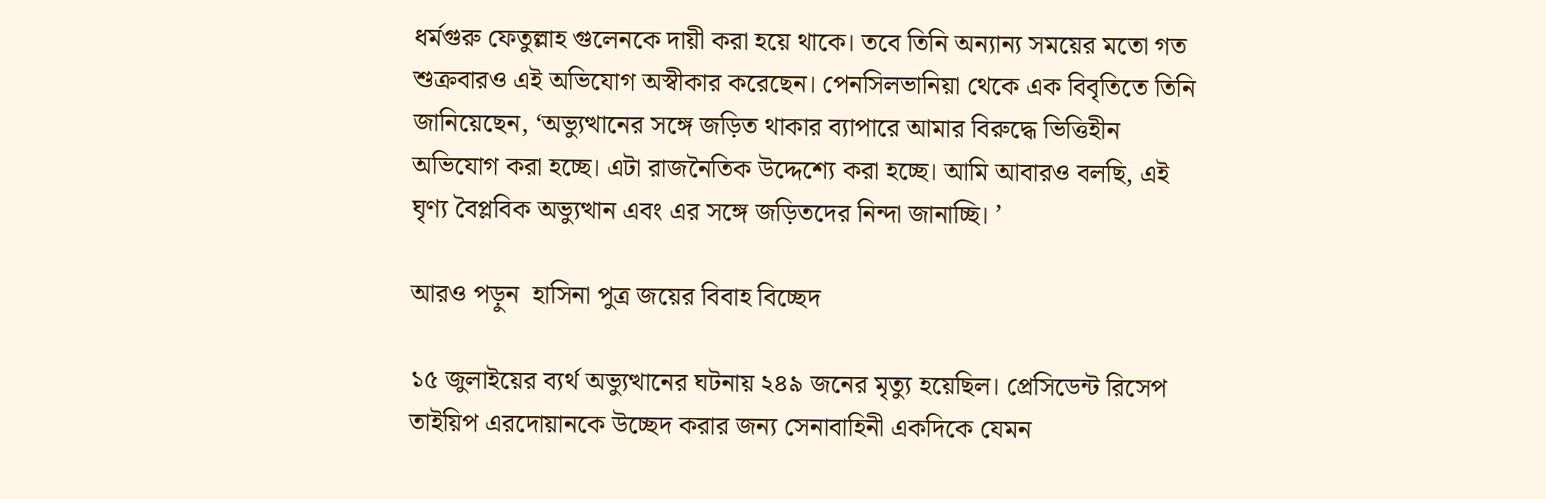ধর্মগুরু ফেতুল্লাহ গুলেনকে দায়ী করা হয়ে থাকে। তবে তিনি অন্যান্য সময়ের মতো গত শুক্রবারও এই অভিযোগ অস্বীকার করেছেন। পেনসিলভানিয়া থেকে এক বিবৃতিতে তিনি জানিয়েছেন, ‘অভ্যুত্থানের সঙ্গে জড়িত থাকার ব্যাপারে আমার বিরুদ্ধে ভিত্তিহীন অভিযোগ করা হচ্ছে। এটা রাজনৈতিক উদ্দেশ্যে করা হচ্ছে। আমি আবারও বলছি, এই ঘৃণ্য বৈপ্লবিক অভ্যুত্থান এবং এর সঙ্গে জড়িতদের নিন্দা জানাচ্ছি। ’

আরও পড়ুন  হাসিনা পুত্র জয়ের বিবাহ বিচ্ছেদ

১৫ জুলাইয়ের ব্যর্থ অভ্যুত্থানের ঘটনায় ২৪৯ জনের মৃত্যু হয়েছিল। প্রেসিডেন্ট রিসেপ তাইয়িপ এরদোয়ানকে উচ্ছেদ করার জন্য সেনাবাহিনী একদিকে যেমন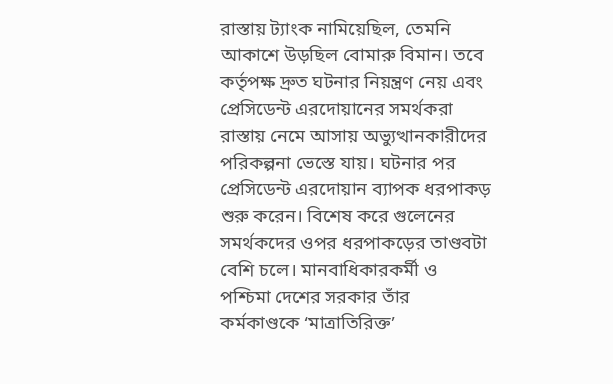রাস্তায় ট্যাংক নামিয়েছিল, তেমনি আকাশে উড়ছিল বোমারু বিমান। তবে কর্তৃপক্ষ দ্রুত ঘটনার নিয়ন্ত্রণ নেয় এবং প্রেসিডেন্ট এরদোয়ানের সমর্থকরা রাস্তায় নেমে আসায় অভ্যুত্থানকারীদের পরিকল্পনা ভেস্তে যায়। ঘটনার পর প্রেসিডেন্ট এরদোয়ান ব্যাপক ধরপাকড় শুরু করেন। বিশেষ করে গুলেনের সমর্থকদের ওপর ধরপাকড়ের তাণ্ডবটা বেশি চলে। মানবাধিকারকর্মী ও পশ্চিমা দেশের সরকার তাঁর কর্মকাণ্ডকে ‘মাত্রাতিরিক্ত’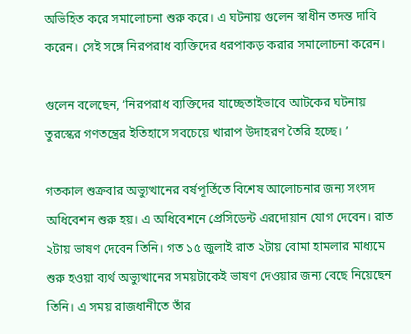অভিহিত করে সমালোচনা শুরু করে। এ ঘটনায় গুলেন স্বাধীন তদন্ত দাবি করেন। সেই সঙ্গে নিরপরাধ ব্যক্তিদের ধরপাকড় করার সমালোচনা করেন।

গুলেন বলেছেন, ‘নিরপরাধ ব্যক্তিদের যাচ্ছেতাইভাবে আটকের ঘটনায় তুরস্কের গণতন্ত্রের ইতিহাসে সবচেয়ে খারাপ উদাহরণ তৈরি হচ্ছে। ’

গতকাল শুক্রবার অভ্যুত্থানের বর্ষপূর্তিতে বিশেষ আলোচনার জন্য সংসদ অধিবেশন শুরু হয়। এ অধিবেশনে প্রেসিডেন্ট এরদোয়ান যোগ দেবেন। রাত ২টায় ভাষণ দেবেন তিনি। গত ১৫ জুলাই রাত ২টায় বোমা হামলার মাধ্যমে শুরু হওয়া ব্যর্থ অভ্যুত্থানের সময়টাকেই ভাষণ দেওয়ার জন্য বেছে নিয়েছেন তিনি। এ সময় রাজধানীতে তাঁর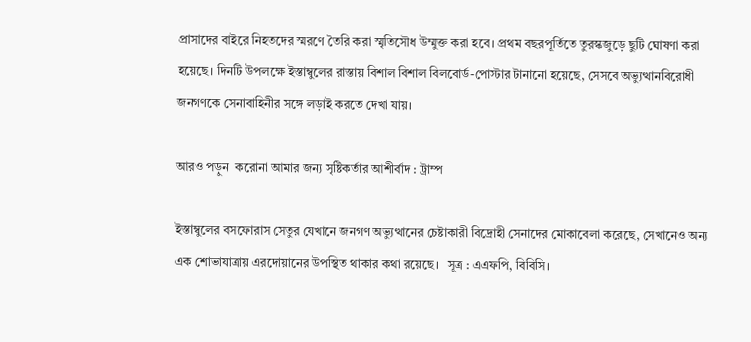প্রাসাদের বাইরে নিহতদের স্মরণে তৈরি করা স্মৃতিসৌধ উম্মুক্ত করা হবে। প্রথম বছরপূর্তিতে তুরস্কজুড়ে ছুটি ঘোষণা করা হয়েছে। দিনটি উপলক্ষে ইস্তাম্বুলের রাস্তায় বিশাল বিশাল বিলবোর্ড-পোস্টার টানানো হয়েছে, সেসবে অভ্যুত্থানবিরোধী জনগণকে সেনাবাহিনীর সঙ্গে লড়াই করতে দেখা যায়।

আরও পড়ুন  করোনা আমার জন্য সৃষ্টিকর্তার আশীর্বাদ : ট্রাম্প

ইস্তাম্বুলের বসফোরাস সেতুর যেখানে জনগণ অভ্যুত্থানের চেষ্টাকারী বিদ্রোহী সেনাদের মোকাবেলা করেছে, সেখানেও অন্য এক শোভাযাত্রায় এরদোয়ানের উপস্থিত থাকার কথা রয়েছে।   সূত্র : এএফপি, বিবিসি।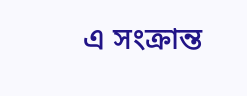এ সংক্রান্ত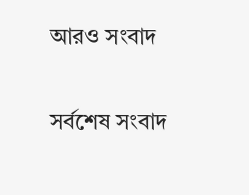আরও সংবাদ

সর্বশেষ সংবাদ